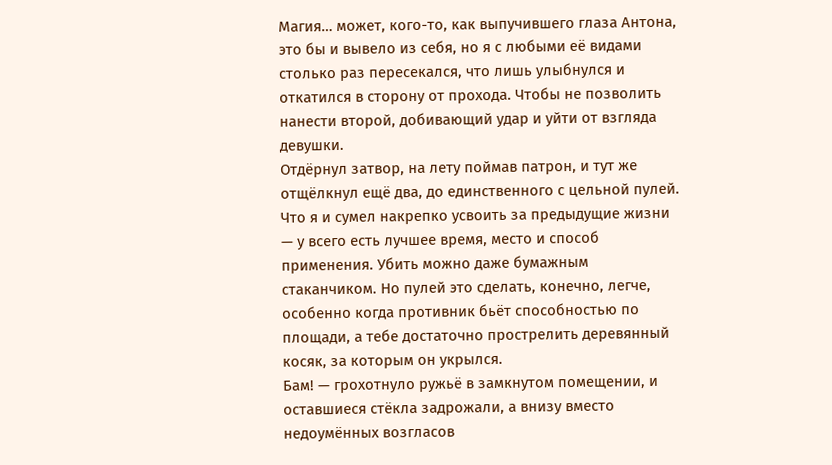Магия… может, кого-то, как выпучившего глаза Антона, это бы и вывело из себя, но я с любыми её видами столько раз пересекался, что лишь улыбнулся и откатился в сторону от прохода. Чтобы не позволить нанести второй, добивающий удар и уйти от взгляда девушки.
Отдёрнул затвор, на лету поймав патрон, и тут же отщёлкнул ещё два, до единственного с цельной пулей. Что я и сумел накрепко усвоить за предыдущие жизни — у всего есть лучшее время, место и способ применения. Убить можно даже бумажным стаканчиком. Но пулей это сделать, конечно, легче, особенно когда противник бьёт способностью по площади, а тебе достаточно прострелить деревянный косяк, за которым он укрылся.
Бам! — грохотнуло ружьё в замкнутом помещении, и оставшиеся стёкла задрожали, а внизу вместо недоумённых возгласов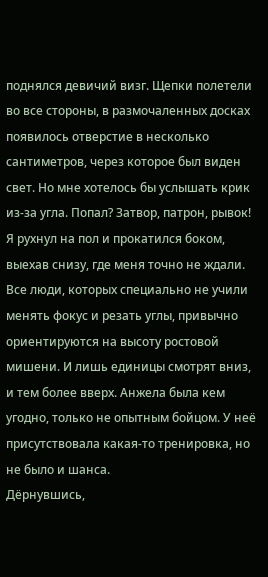поднялся девичий визг. Щепки полетели во все стороны, в размочаленных досках появилось отверстие в несколько сантиметров, через которое был виден свет. Но мне хотелось бы услышать крик из-за угла. Попал? Затвор, патрон, рывок!
Я рухнул на пол и прокатился боком, выехав снизу, где меня точно не ждали. Все люди, которых специально не учили менять фокус и резать углы, привычно ориентируются на высоту ростовой мишени. И лишь единицы смотрят вниз, и тем более вверх. Анжела была кем угодно, только не опытным бойцом. У неё присутствовала какая-то тренировка, но не было и шанса.
Дёрнувшись,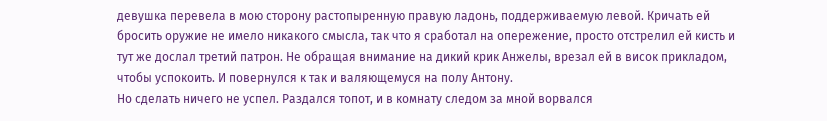девушка перевела в мою сторону растопыренную правую ладонь, поддерживаемую левой. Кричать ей бросить оружие не имело никакого смысла, так что я сработал на опережение, просто отстрелил ей кисть и тут же дослал третий патрон. Не обращая внимание на дикий крик Анжелы, врезал ей в висок прикладом, чтобы успокоить. И повернулся к так и валяющемуся на полу Антону.
Но сделать ничего не успел. Раздался топот, и в комнату следом за мной ворвался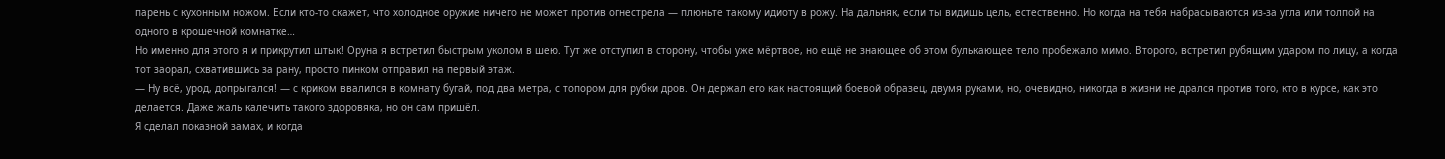парень с кухонным ножом. Если кто-то скажет, что холодное оружие ничего не может против огнестрела — плюньте такому идиоту в рожу. На дальняк, если ты видишь цель, естественно. Но когда на тебя набрасываются из-за угла или толпой на одного в крошечной комнатке…
Но именно для этого я и прикрутил штык! Оруна я встретил быстрым уколом в шею. Тут же отступил в сторону, чтобы уже мёртвое, но ещё не знающее об этом булькающее тело пробежало мимо. Второго, встретил рубящим ударом по лицу, а когда тот заорал, схватившись за рану, просто пинком отправил на первый этаж.
— Ну всё, урод, допрыгался! — с криком ввалился в комнату бугай, под два метра, с топором для рубки дров. Он держал его как настоящий боевой образец, двумя руками, но, очевидно, никогда в жизни не дрался против того, кто в курсе, как это делается. Даже жаль калечить такого здоровяка, но он сам пришёл.
Я сделал показной замах, и когда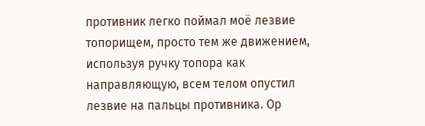противник легко поймал моё лезвие топорищем, просто тем же движением, используя ручку топора как направляющую, всем телом опустил лезвие на пальцы противника. Ор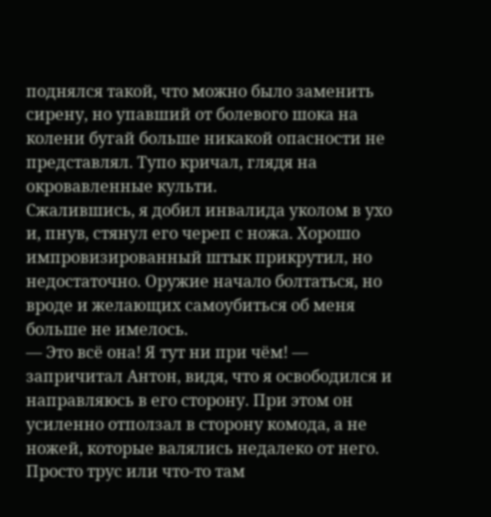поднялся такой, что можно было заменить сирену, но упавший от болевого шока на колени бугай больше никакой опасности не представлял. Тупо кричал, глядя на окровавленные культи.
Сжалившись, я добил инвалида уколом в ухо и, пнув, стянул его череп с ножа. Хорошо импровизированный штык прикрутил, но недостаточно. Оружие начало болтаться, но вроде и желающих самоубиться об меня больше не имелось.
— Это всё она! Я тут ни при чём! — запричитал Антон, видя, что я освободился и направляюсь в его сторону. При этом он усиленно отползал в сторону комода, а не ножей, которые валялись недалеко от него. Просто трус или что-то там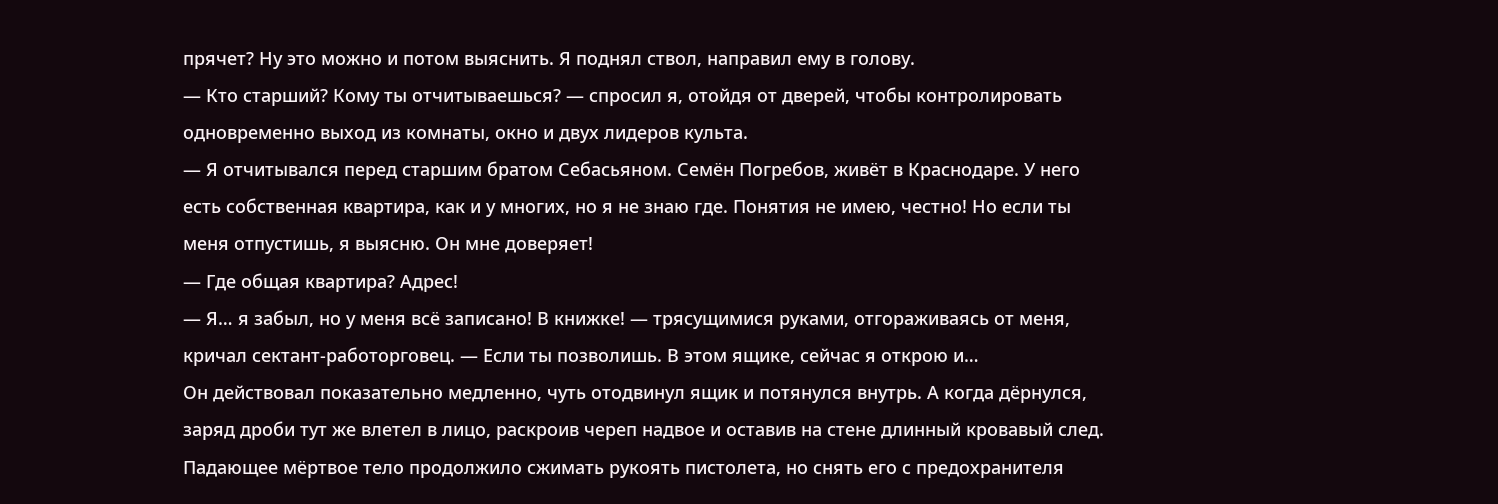прячет? Ну это можно и потом выяснить. Я поднял ствол, направил ему в голову.
— Кто старший? Кому ты отчитываешься? — спросил я, отойдя от дверей, чтобы контролировать одновременно выход из комнаты, окно и двух лидеров культа.
— Я отчитывался перед старшим братом Себасьяном. Семён Погребов, живёт в Краснодаре. У него есть собственная квартира, как и у многих, но я не знаю где. Понятия не имею, честно! Но если ты меня отпустишь, я выясню. Он мне доверяет!
— Где общая квартира? Адрес!
— Я… я забыл, но у меня всё записано! В книжке! — трясущимися руками, отгораживаясь от меня, кричал сектант-работорговец. — Если ты позволишь. В этом ящике, сейчас я открою и…
Он действовал показательно медленно, чуть отодвинул ящик и потянулся внутрь. А когда дёрнулся, заряд дроби тут же влетел в лицо, раскроив череп надвое и оставив на стене длинный кровавый след. Падающее мёртвое тело продолжило сжимать рукоять пистолета, но снять его с предохранителя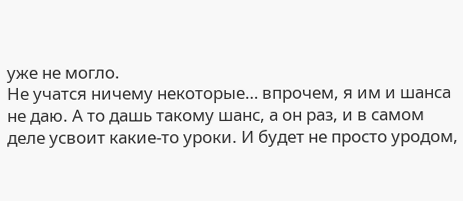уже не могло.
Не учатся ничему некоторые… впрочем, я им и шанса не даю. А то дашь такому шанс, а он раз, и в самом деле усвоит какие-то уроки. И будет не просто уродом,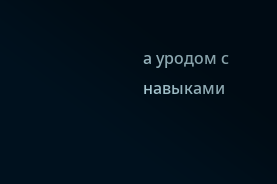а уродом с навыками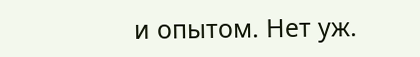и опытом. Нет уж.